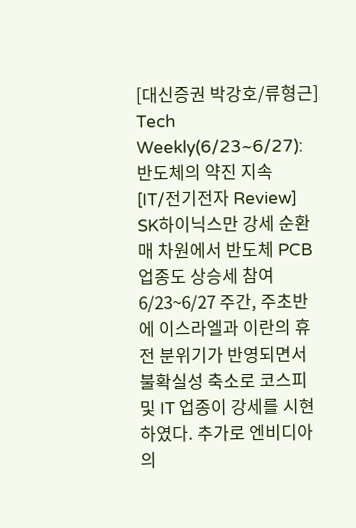[대신증권 박강호/류형근] Tech Weekly(6/23~6/27): 반도체의 약진 지속
[IT/전기전자 Review]
SK하이닉스만 강세 순환매 차원에서 반도체 PCB 업종도 상승세 참여
6/23~6/27 주간, 주초반에 이스라엘과 이란의 휴전 분위기가 반영되면서 불확실성 축소로 코스피 및 IT 업종이 강세를 시현하였다. 추가로 엔비디아의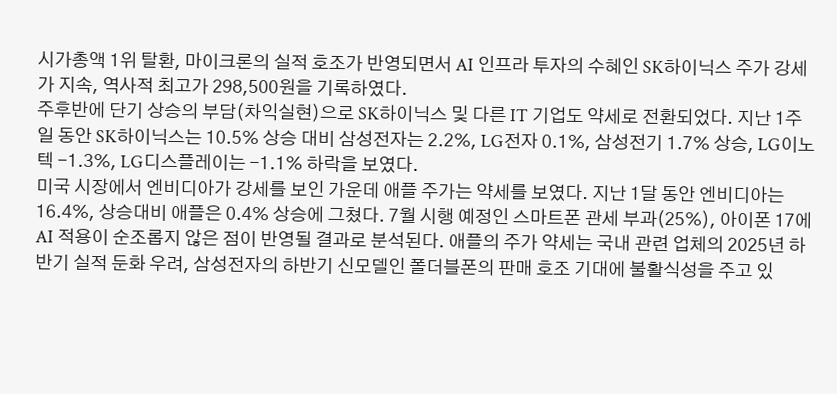시가총액 1위 탈환, 마이크론의 실적 호조가 반영되면서 AI 인프라 투자의 수혜인 SK하이닉스 주가 강세가 지속, 역사적 최고가 298,500원을 기록하였다.
주후반에 단기 상승의 부담(차익실현)으로 SK하이닉스 및 다른 IT 기업도 약세로 전환되었다. 지난 1주일 동안 SK하이닉스는 10.5% 상승 대비 삼성전자는 2.2%, LG전자 0.1%, 삼성전기 1.7% 상승, LG이노텍 -1.3%, LG디스플레이는 -1.1% 하락을 보였다.
미국 시장에서 엔비디아가 강세를 보인 가운데 애플 주가는 약세를 보였다. 지난 1달 동안 엔비디아는 16.4%, 상승대비 애플은 0.4% 상승에 그쳤다. 7월 시행 예정인 스마트폰 관세 부과(25%), 아이폰 17에 AI 적용이 순조롭지 않은 점이 반영될 결과로 분석된다. 애플의 주가 약세는 국내 관련 업체의 2025년 하반기 실적 둔화 우려, 삼성전자의 하반기 신모델인 폴더블폰의 판매 호조 기대에 불활식성을 주고 있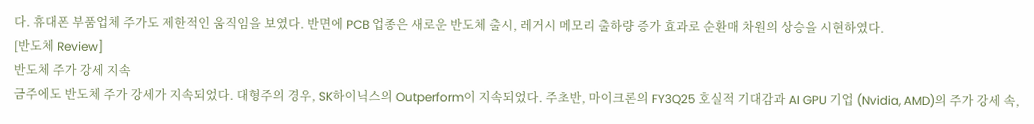다. 휴대폰 부품업체 주가도 제한적인 움직임을 보였다. 반면에 PCB 업종은 새로운 반도체 출시, 레거시 메모리 출하량 증가 효과로 순환매 차원의 상승을 시현하였다.
[반도체 Review]
반도체 주가 강세 지속
금주에도 반도체 주가 강세가 지속되었다. 대형주의 경우, SK하이닉스의 Outperform이 지속되었다. 주초반, 마이크론의 FY3Q25 호실적 기대감과 AI GPU 기업 (Nvidia, AMD)의 주가 강세 속,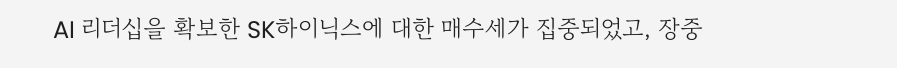AI 리더십을 확보한 SK하이닉스에 대한 매수세가 집중되었고, 장중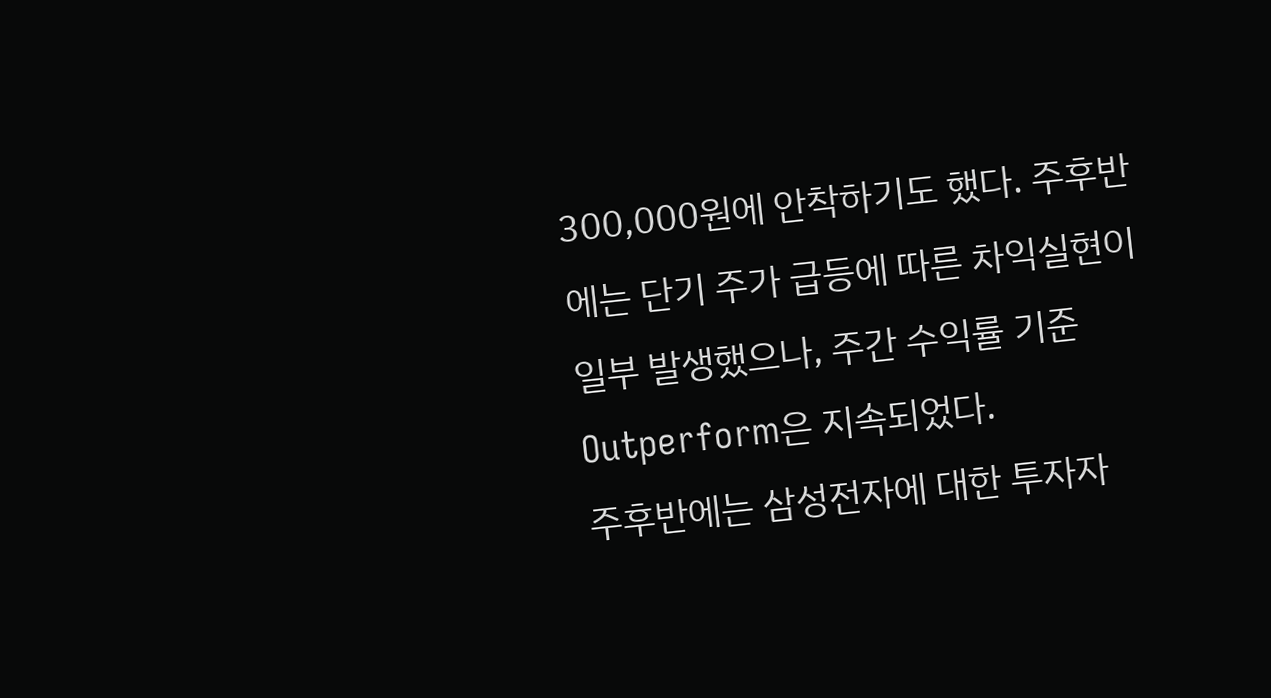300,000원에 안착하기도 했다. 주후반에는 단기 주가 급등에 따른 차익실현이 일부 발생했으나, 주간 수익률 기준 Outperform은 지속되었다.
주후반에는 삼성전자에 대한 투자자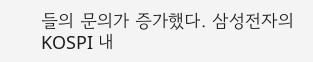들의 문의가 증가했다. 삼성전자의 KOSPI 내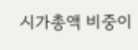시가총액 비중이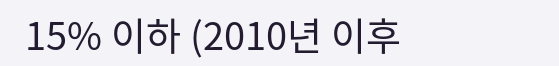15% 이하 (2010년 이후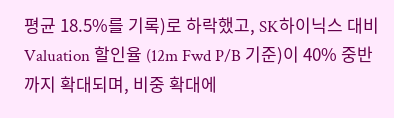평균 18.5%를 기록)로 하락했고, SK하이닉스 대비 Valuation 할인율 (12m Fwd P/B 기준)이 40% 중반까지 확대되며, 비중 확대에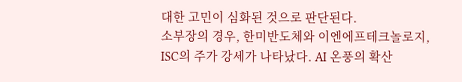대한 고민이 심화된 것으로 판단된다.
소부장의 경우, 한미반도체와 이엔에프테크놀로지, ISC의 주가 강세가 나타났다. AI 온풍의 확산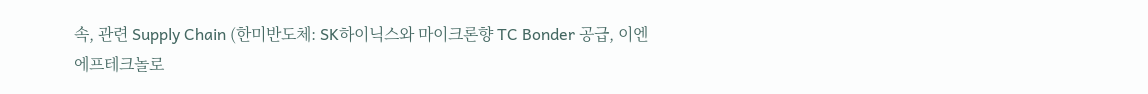속, 관련 Supply Chain (한미반도체: SK하이닉스와 마이크론향 TC Bonder 공급, 이엔에프테크놀로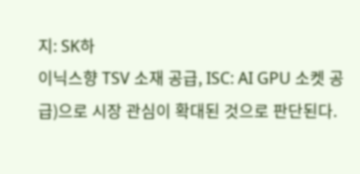지: SK하
이닉스향 TSV 소재 공급, ISC: AI GPU 소켓 공급)으로 시장 관심이 확대된 것으로 판단된다.